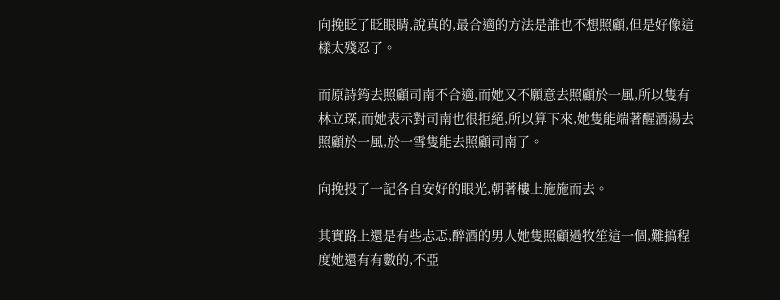向挽眨了眨眼睛,說真的,最合適的方法是誰也不想照顧,但是好像這樣太殘忍了。

而原詩筠去照顧司南不合適,而她又不願意去照顧於一風,所以隻有林立琛,而她表示對司南也很拒絕,所以算下來,她隻能端著醒酒湯去照顧於一風,於一雪隻能去照顧司南了。

向挽投了一記各自安好的眼光,朝著樓上施施而去。

其實路上還是有些忐忑,醉酒的男人她隻照顧過牧笙這一個,難搞程度她還有有數的,不亞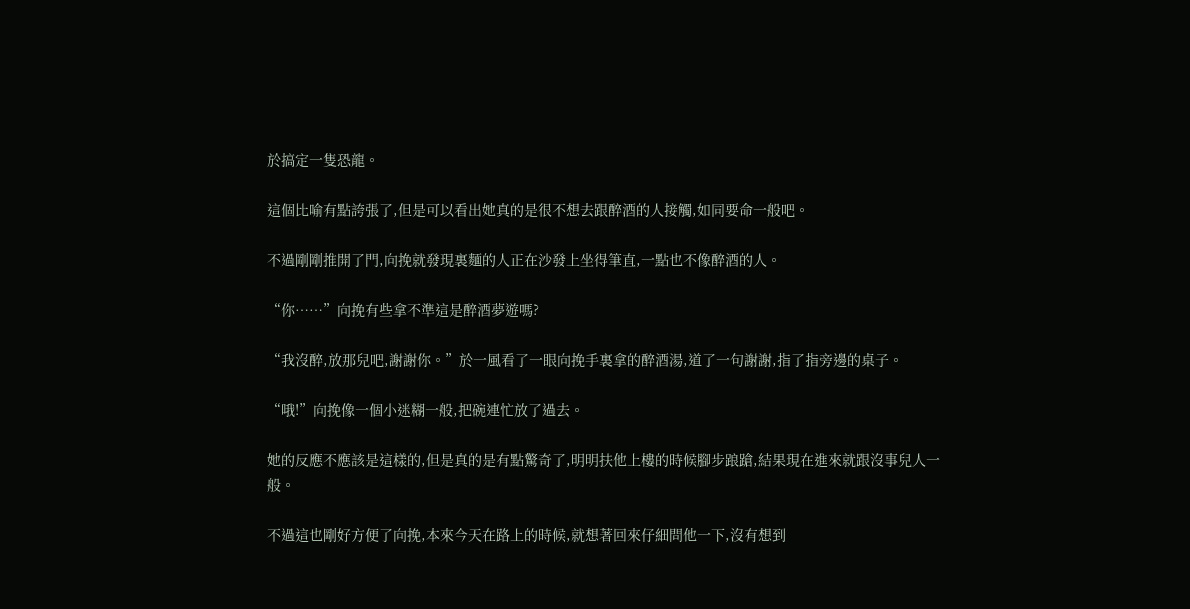於搞定一隻恐龍。

這個比喻有點誇張了,但是可以看出她真的是很不想去跟醉酒的人接觸,如同要命一般吧。

不過剛剛推開了門,向挽就發現裏麵的人正在沙發上坐得筆直,一點也不像醉酒的人。

“你……”向挽有些拿不準這是醉酒夢遊嗎?

“我沒醉,放那兒吧,謝謝你。”於一風看了一眼向挽手裏拿的醉酒湯,道了一句謝謝,指了指旁邊的桌子。

“哦!”向挽像一個小迷糊一般,把碗連忙放了過去。

她的反應不應該是這樣的,但是真的是有點驚奇了,明明扶他上樓的時候腳步踉蹌,結果現在進來就跟沒事兒人一般。

不過這也剛好方便了向挽,本來今天在路上的時候,就想著回來仔細問他一下,沒有想到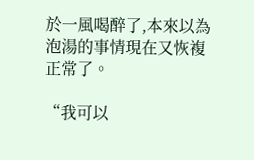於一風喝醉了,本來以為泡湯的事情現在又恢複正常了。

“我可以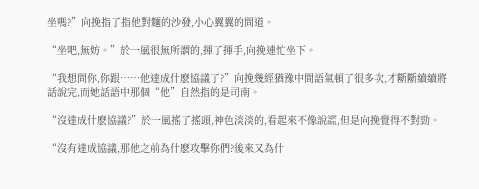坐嗎?”向挽指了指他對麵的沙發,小心翼翼的問道。

“坐吧,無妨。”於一風很無所謂的,揮了揮手,向挽連忙坐下。

“我想問你,你跟……他達成什麽協議了?”向挽幾經猶豫中間語氣頓了很多次,才斷斷續續將話說完,而她話語中那個“他”自然指的是司南。

“沒達成什麽協議?”於一風搖了搖頭,神色淡淡的,看起來不像說謊,但是向挽覺得不對勁。

“沒有達成協議,那他之前為什麽攻擊你們?後來又為什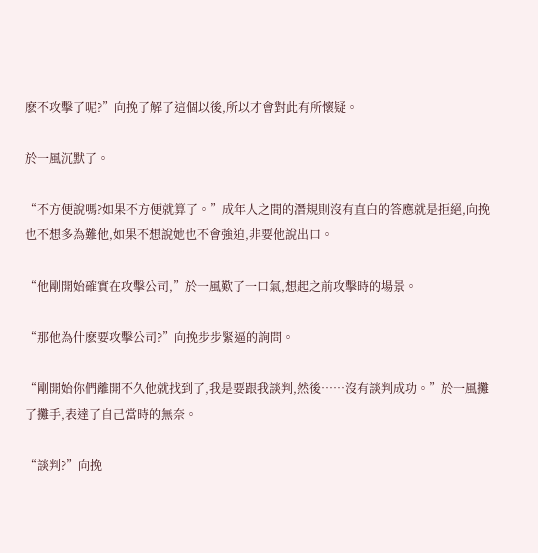麽不攻擊了呢?”向挽了解了這個以後,所以才會對此有所懷疑。

於一風沉默了。

“不方便說嗎?如果不方便就算了。”成年人之間的潛規則沒有直白的答應就是拒絕,向挽也不想多為難他,如果不想說她也不會強迫,非要他說出口。

“他剛開始確實在攻擊公司,”於一風歎了一口氣,想起之前攻擊時的場景。

“那他為什麽要攻擊公司?”向挽步步緊逼的詢問。

“剛開始你們離開不久他就找到了,我是要跟我談判,然後……沒有談判成功。”於一風攤了攤手,表達了自己當時的無奈。

“談判?”向挽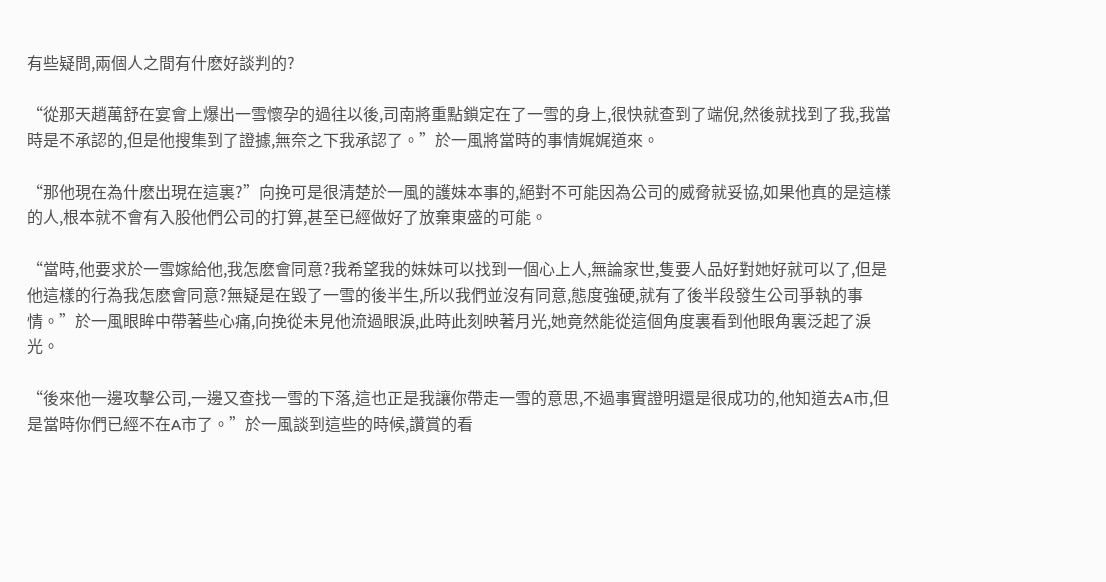有些疑問,兩個人之間有什麽好談判的?

“從那天趙萬舒在宴會上爆出一雪懷孕的過往以後,司南將重點鎖定在了一雪的身上,很快就查到了端倪,然後就找到了我,我當時是不承認的,但是他搜集到了證據,無奈之下我承認了。”於一風將當時的事情娓娓道來。

“那他現在為什麽出現在這裏?”向挽可是很清楚於一風的護妹本事的,絕對不可能因為公司的威脅就妥協,如果他真的是這樣的人,根本就不會有入股他們公司的打算,甚至已經做好了放棄東盛的可能。

“當時,他要求於一雪嫁給他,我怎麽會同意?我希望我的妹妹可以找到一個心上人,無論家世,隻要人品好對她好就可以了,但是他這樣的行為我怎麽會同意?無疑是在毀了一雪的後半生,所以我們並沒有同意,態度強硬,就有了後半段發生公司爭執的事情。”於一風眼眸中帶著些心痛,向挽從未見他流過眼淚,此時此刻映著月光,她竟然能從這個角度裏看到他眼角裏泛起了淚光。

“後來他一邊攻擊公司,一邊又查找一雪的下落,這也正是我讓你帶走一雪的意思,不過事實證明還是很成功的,他知道去A市,但是當時你們已經不在A市了。”於一風談到這些的時候,讚賞的看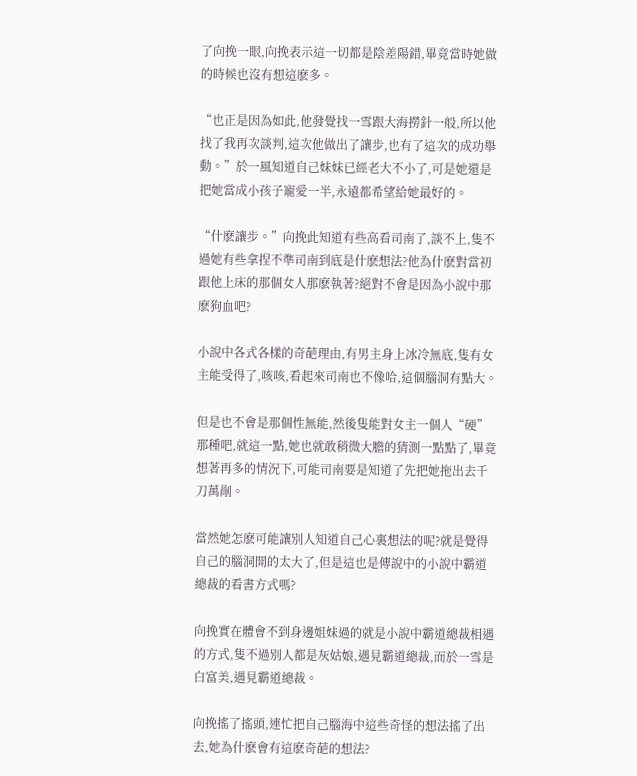了向挽一眼,向挽表示這一切都是陰差陽錯,畢竟當時她做的時候也沒有想這麽多。

“也正是因為如此,他發覺找一雪跟大海撈針一般,所以他找了我再次談判,這次他做出了讓步,也有了這次的成功舉動。”於一風知道自己妹妹已經老大不小了,可是她還是把她當成小孩子寵愛一半,永遠都希望給她最好的。

“什麽讓步。”向挽此知道有些高看司南了,談不上,隻不過她有些拿捏不準司南到底是什麽想法?他為什麽對當初跟他上床的那個女人那麽執著?絕對不會是因為小說中那麽狗血吧?

小說中各式各樣的奇葩理由,有男主身上冰冷無底,隻有女主能受得了,咳咳,看起來司南也不像哈,這個腦洞有點大。

但是也不會是那個性無能,然後隻能對女主一個人“硬”那種吧,就這一點,她也就敢稍微大膽的猜測一點點了,畢竟想著再多的情況下,可能司南要是知道了先把她拖出去千刀萬剮。

當然她怎麽可能讓別人知道自己心裏想法的呢?就是覺得自己的腦洞開的太大了,但是這也是傳說中的小說中霸道總裁的看書方式嗎?

向挽實在體會不到身邊姐妹過的就是小說中霸道總裁相遇的方式,隻不過別人都是灰姑娘,遇見霸道總裁,而於一雪是白富美,遇見霸道總裁。

向挽搖了搖頭,連忙把自己腦海中這些奇怪的想法搖了出去,她為什麽會有這麽奇葩的想法?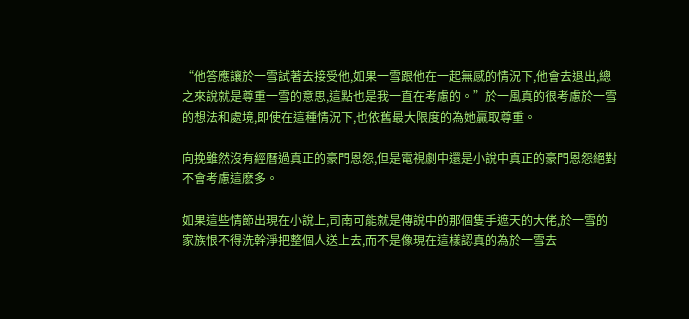“他答應讓於一雪試著去接受他,如果一雪跟他在一起無感的情況下,他會去退出,總之來說就是尊重一雪的意思,這點也是我一直在考慮的。”於一風真的很考慮於一雪的想法和處境,即使在這種情況下,也依舊最大限度的為她贏取尊重。

向挽雖然沒有經曆過真正的豪門恩怨,但是電視劇中還是小說中真正的豪門恩怨絕對不會考慮這麽多。

如果這些情節出現在小說上,司南可能就是傳說中的那個隻手遮天的大佬,於一雪的家族恨不得洗幹淨把整個人送上去,而不是像現在這樣認真的為於一雪去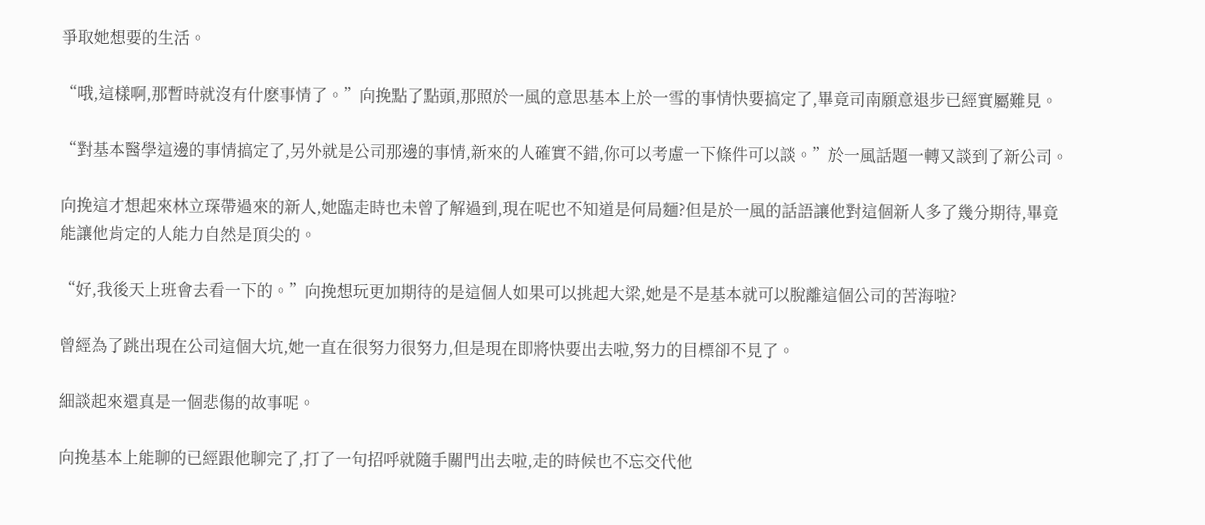爭取她想要的生活。

“哦,這樣啊,那暫時就沒有什麽事情了。”向挽點了點頭,那照於一風的意思基本上於一雪的事情快要搞定了,畢竟司南願意退步已經實屬難見。

“對基本醫學這邊的事情搞定了,另外就是公司那邊的事情,新來的人確實不錯,你可以考慮一下條件可以談。”於一風話題一轉又談到了新公司。

向挽這才想起來林立琛帶過來的新人,她臨走時也未曾了解過到,現在呢也不知道是何局麵?但是於一風的話語讓他對這個新人多了幾分期待,畢竟能讓他肯定的人能力自然是頂尖的。

“好,我後天上班會去看一下的。”向挽想玩更加期待的是這個人如果可以挑起大梁,她是不是基本就可以脫離這個公司的苦海啦?

曾經為了跳出現在公司這個大坑,她一直在很努力很努力,但是現在即將快要出去啦,努力的目標卻不見了。

細談起來還真是一個悲傷的故事呢。

向挽基本上能聊的已經跟他聊完了,打了一句招呼就隨手關門出去啦,走的時候也不忘交代他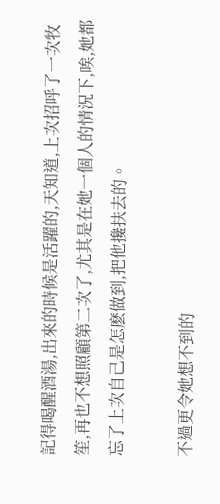記得喝醒酒湯,出來的時候是活躍的,天知道,上次招呼了一次牧笙,再也不想照顧第二次了,尤其是在她一個人的情況下,唉,她都忘了上次自己是怎麽做到,把他攙扶去的。

不過更令她想不到的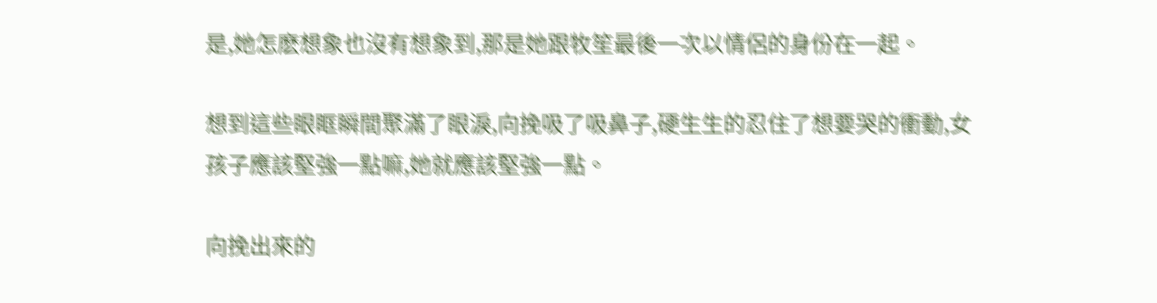是,她怎麽想象也沒有想象到,那是她跟牧笙最後一次以情侶的身份在一起。

想到這些眼眶瞬間聚滿了眼淚,向挽吸了吸鼻子,硬生生的忍住了想要哭的衝動,女孩子應該堅強一點嘛,她就應該堅強一點。

向挽出來的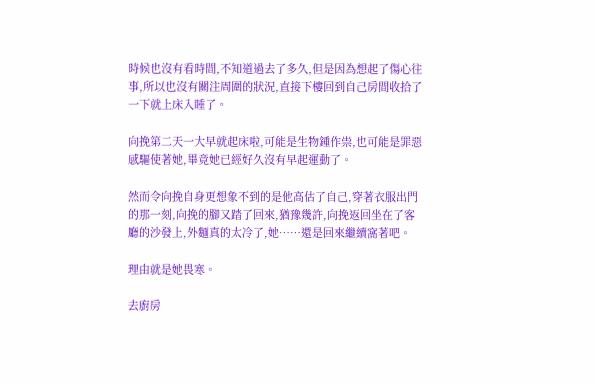時候也沒有看時間,不知道過去了多久,但是因為想起了傷心往事,所以也沒有關注周圍的狀況,直接下樓回到自己房間收拾了一下就上床入睡了。

向挽第二天一大早就起床啦,可能是生物鍾作祟,也可能是罪惡感驅使著她,畢竟她已經好久沒有早起運動了。

然而令向挽自身更想象不到的是他高估了自己,穿著衣服出門的那一刻,向挽的腳又踏了回來,猶豫幾許,向挽返回坐在了客廳的沙發上,外麵真的太冷了,她……還是回來繼續窩著吧。

理由就是她畏寒。

去廚房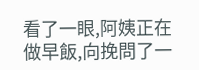看了一眼,阿姨正在做早飯,向挽問了一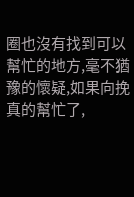圈也沒有找到可以幫忙的地方,毫不猶豫的懷疑,如果向挽真的幫忙了,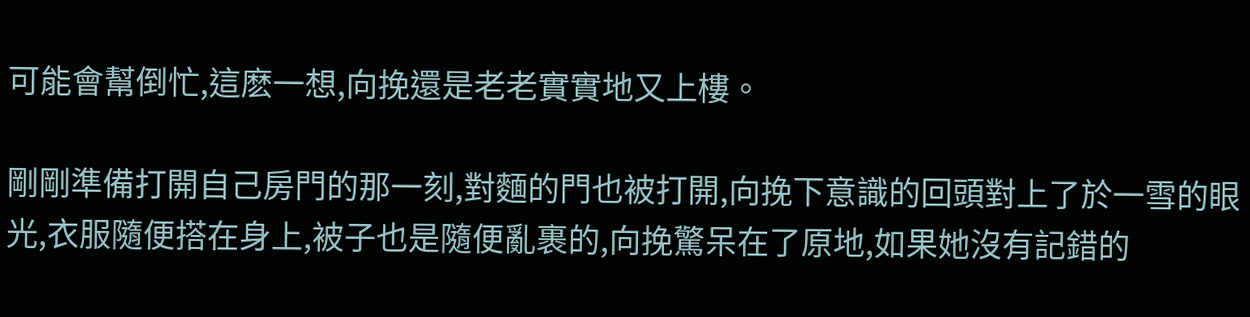可能會幫倒忙,這麽一想,向挽還是老老實實地又上樓。

剛剛準備打開自己房門的那一刻,對麵的門也被打開,向挽下意識的回頭對上了於一雪的眼光,衣服隨便搭在身上,被子也是隨便亂裹的,向挽驚呆在了原地,如果她沒有記錯的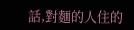話,對麵的人住的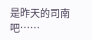是昨天的司南吧……